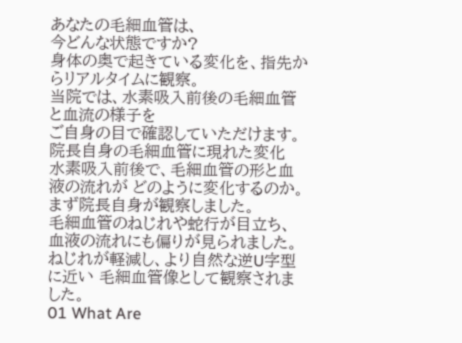あなたの毛細血管は、
今どんな状態ですか?
身体の奥で起きている変化を、指先からリアルタイムに観察。
当院では、水素吸入前後の毛細血管と血流の様子を
ご自身の目で確認していただけます。
院長自身の毛細血管に現れた変化
水素吸入前後で、毛細血管の形と血液の流れが どのように変化するのか。まず院長自身が観察しました。
毛細血管のねじれや蛇行が目立ち、 血液の流れにも偏りが見られました。
ねじれが軽減し、より自然な逆U字型に近い 毛細血管像として観察されました。
01 What Are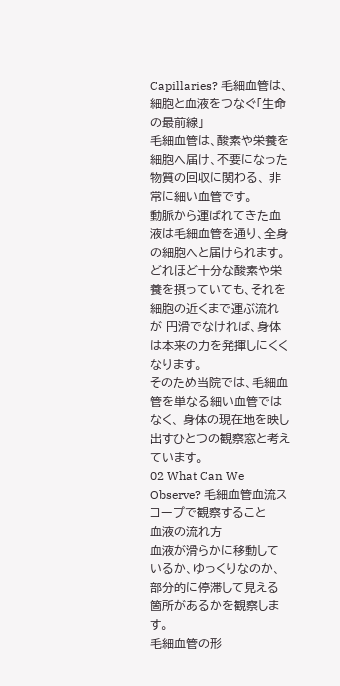Capillaries? 毛細血管は、細胞と血液をつなぐ「生命の最前線」
毛細血管は、酸素や栄養を細胞へ届け、不要になった物質の回収に関わる、 非常に細い血管です。
動脈から運ばれてきた血液は毛細血管を通り、全身の細胞へと届けられます。 どれほど十分な酸素や栄養を摂っていても、それを細胞の近くまで運ぶ流れが 円滑でなければ、身体は本来の力を発揮しにくくなります。
そのため当院では、毛細血管を単なる細い血管ではなく、 身体の現在地を映し出すひとつの観察窓と考えています。
02 What Can We Observe? 毛細血管血流スコープで観察すること
血液の流れ方
血液が滑らかに移動しているか、ゆっくりなのか、 部分的に停滞して見える箇所があるかを観察します。
毛細血管の形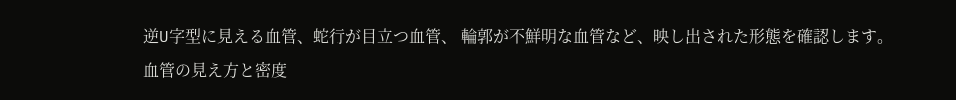逆U字型に見える血管、蛇行が目立つ血管、 輪郭が不鮮明な血管など、映し出された形態を確認します。
血管の見え方と密度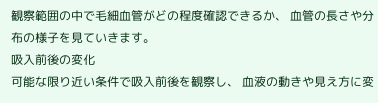観察範囲の中で毛細血管がどの程度確認できるか、 血管の長さや分布の様子を見ていきます。
吸入前後の変化
可能な限り近い条件で吸入前後を観察し、 血液の動きや見え方に変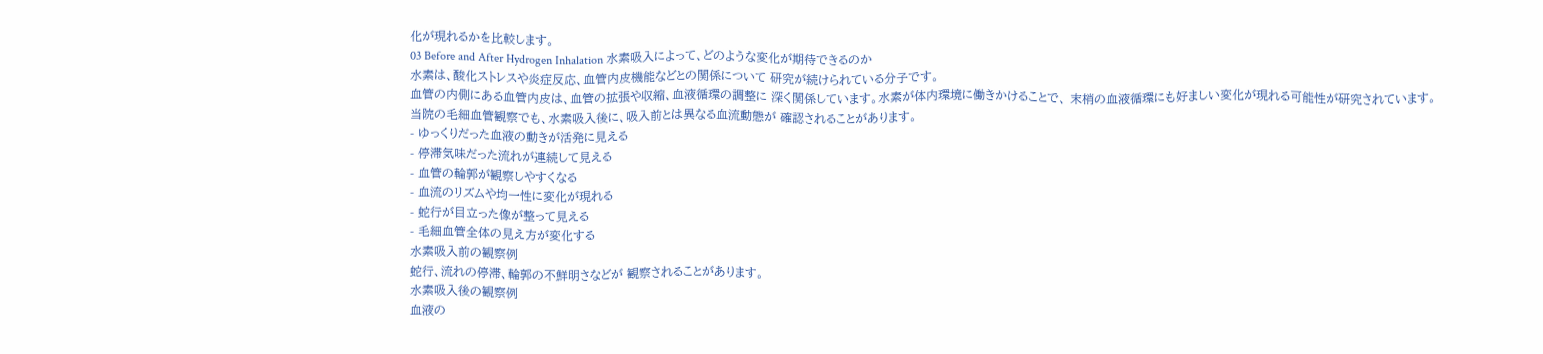化が現れるかを比較します。
03 Before and After Hydrogen Inhalation 水素吸入によって、どのような変化が期待できるのか
水素は、酸化ストレスや炎症反応、血管内皮機能などとの関係について 研究が続けられている分子です。
血管の内側にある血管内皮は、血管の拡張や収縮、血液循環の調整に 深く関係しています。水素が体内環境に働きかけることで、 末梢の血液循環にも好ましい変化が現れる可能性が研究されています。
当院の毛細血管観察でも、水素吸入後に、吸入前とは異なる血流動態が 確認されることがあります。
- ゆっくりだった血液の動きが活発に見える
- 停滞気味だった流れが連続して見える
- 血管の輪郭が観察しやすくなる
- 血流のリズムや均一性に変化が現れる
- 蛇行が目立った像が整って見える
- 毛細血管全体の見え方が変化する
水素吸入前の観察例
蛇行、流れの停滞、輪郭の不鮮明さなどが 観察されることがあります。
水素吸入後の観察例
血液の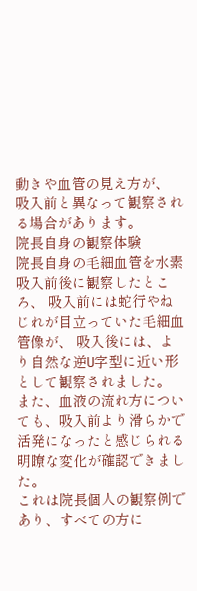動きや血管の見え方が、 吸入前と異なって観察される場合があります。
院長自身の観察体験
院長自身の毛細血管を水素吸入前後に観察したところ、 吸入前には蛇行やねじれが目立っていた毛細血管像が、 吸入後には、より自然な逆U字型に近い形として観察されました。
また、血液の流れ方についても、吸入前より滑らかで 活発になったと感じられる明瞭な変化が確認できました。
これは院長個人の観察例であり、すべての方に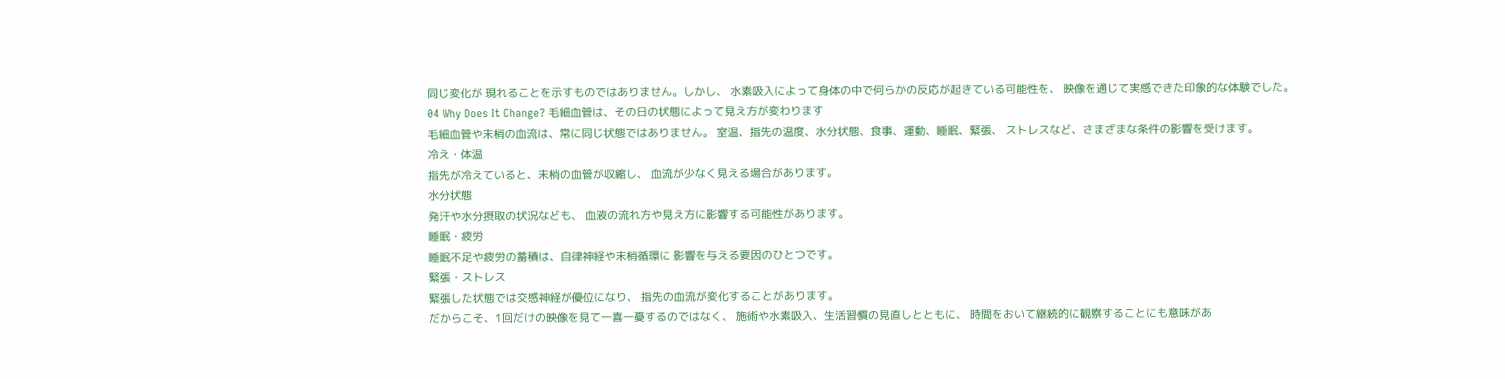同じ変化が 現れることを示すものではありません。しかし、 水素吸入によって身体の中で何らかの反応が起きている可能性を、 映像を通じて実感できた印象的な体験でした。
04 Why Does It Change? 毛細血管は、その日の状態によって見え方が変わります
毛細血管や末梢の血流は、常に同じ状態ではありません。 室温、指先の温度、水分状態、食事、運動、睡眠、緊張、 ストレスなど、さまざまな条件の影響を受けます。
冷え・体温
指先が冷えていると、末梢の血管が収縮し、 血流が少なく見える場合があります。
水分状態
発汗や水分摂取の状況なども、 血液の流れ方や見え方に影響する可能性があります。
睡眠・疲労
睡眠不足や疲労の蓄積は、自律神経や末梢循環に 影響を与える要因のひとつです。
緊張・ストレス
緊張した状態では交感神経が優位になり、 指先の血流が変化することがあります。
だからこそ、1回だけの映像を見て一喜一憂するのではなく、 施術や水素吸入、生活習慣の見直しとともに、 時間をおいて継続的に観察することにも意味があ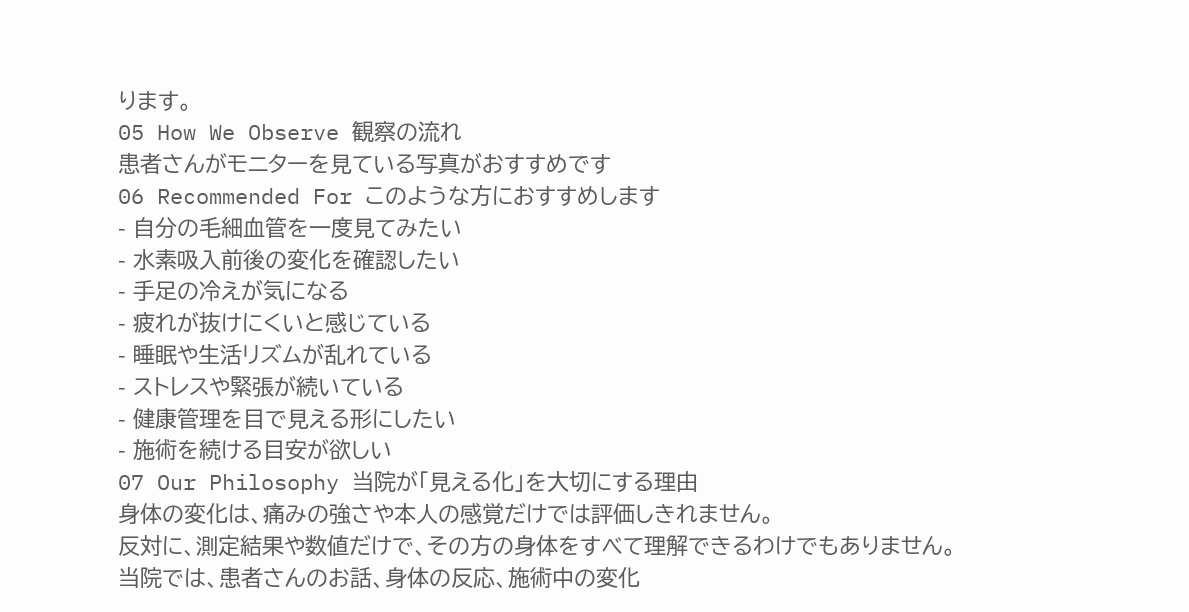ります。
05 How We Observe 観察の流れ
患者さんがモニターを見ている写真がおすすめです
06 Recommended For このような方におすすめします
- 自分の毛細血管を一度見てみたい
- 水素吸入前後の変化を確認したい
- 手足の冷えが気になる
- 疲れが抜けにくいと感じている
- 睡眠や生活リズムが乱れている
- ストレスや緊張が続いている
- 健康管理を目で見える形にしたい
- 施術を続ける目安が欲しい
07 Our Philosophy 当院が「見える化」を大切にする理由
身体の変化は、痛みの強さや本人の感覚だけでは評価しきれません。
反対に、測定結果や数値だけで、その方の身体をすべて理解できるわけでもありません。
当院では、患者さんのお話、身体の反応、施術中の変化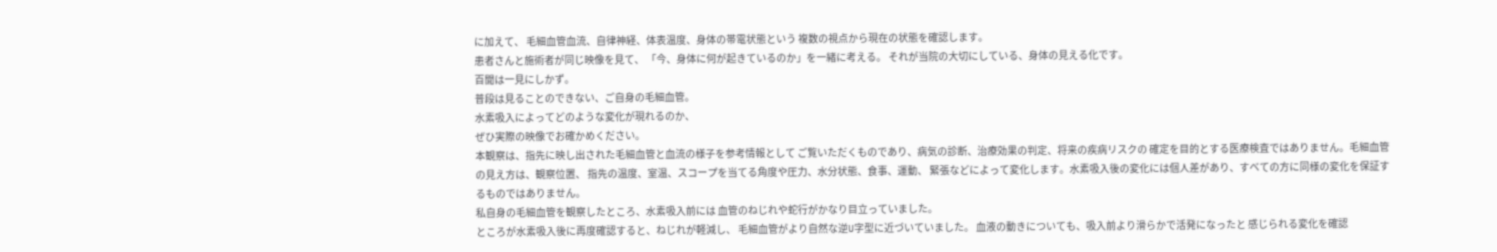に加えて、 毛細血管血流、自律神経、体表温度、身体の帯電状態という 複数の視点から現在の状態を確認します。
患者さんと施術者が同じ映像を見て、 「今、身体に何が起きているのか」を一緒に考える。 それが当院の大切にしている、身体の見える化です。
百聞は一見にしかず。
普段は見ることのできない、ご自身の毛細血管。
水素吸入によってどのような変化が現れるのか、
ぜひ実際の映像でお確かめください。
本観察は、指先に映し出された毛細血管と血流の様子を参考情報として ご覧いただくものであり、病気の診断、治療効果の判定、将来の疾病リスクの 確定を目的とする医療検査ではありません。毛細血管の見え方は、観察位置、 指先の温度、室温、スコープを当てる角度や圧力、水分状態、食事、運動、 緊張などによって変化します。水素吸入後の変化には個人差があり、すべての方に同様の変化を保証するものではありません。
私自身の毛細血管を観察したところ、水素吸入前には 血管のねじれや蛇行がかなり目立っていました。
ところが水素吸入後に再度確認すると、ねじれが軽減し、 毛細血管がより自然な逆U字型に近づいていました。 血液の動きについても、吸入前より滑らかで活発になったと 感じられる変化を確認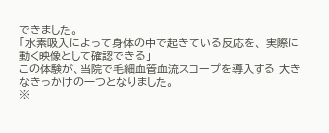できました。
「水素吸入によって身体の中で起きている反応を、 実際に動く映像として確認できる」
この体験が、当院で毛細血管血流スコープを導入する 大きなきっかけの一つとなりました。
※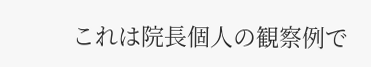これは院長個人の観察例で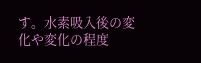す。水素吸入後の変化や変化の程度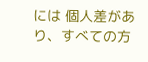には 個人差があり、すべての方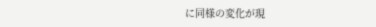に同様の変化が現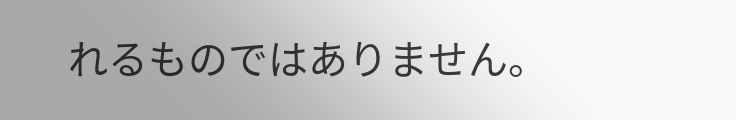れるものではありません。